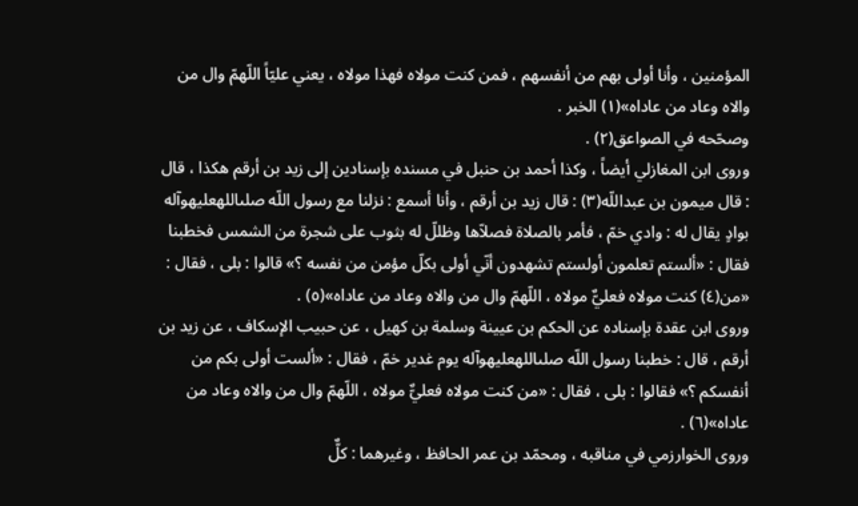المؤمنين ، وأنا أولى بهم من أنفسهم ، فمن كنت مولاه فهذا مولاه ، يعني عليّاً اللّهمّ وال من والاه وعاد من عاداه»(١) الخبر .
وصحّحه في الصواعق(٢) .
وروى ابن المغازلي أيضاً ، وكذا أحمد بن حنبل في مسنده بإسنادين إلى زيد بن أرقم هكذا ، قال : قال ميمون بن عبداللّه(٣) : قال زيد بن أرقم ، وأنا أسمع : نزلنا مع رسول اللّه صلىاللهعليهوآله بوادٍ يقال له : وادي خمّ ، فأمر بالصلاة فصلاّها وظللّ له بثوب على شجرة من الشمس فخطبنا فقال : «ألستم تعلمون أولستم تشهدون أنّي أولى بكلّ مؤمن من نفسه ؟» قالوا : بلى ، فقال : «من(٤) كنت مولاه فعليٌّ مولاه ، اللّهمّ وال من والاه وعاد من عاداه»(٥) .
وروى ابن عقدة بإسناده عن الحكم بن عيينة وسلمة بن كهيل ، عن حبيب الإسكاف ، عن زيد بن أرقم ، قال : خطبنا رسول اللّه صلىاللهعليهوآله يوم غدير خمّ ، فقال : «ألست أولى بكم من أنفسكم ؟» فقالوا : بلى ، فقال : «من كنت مولاه فعليٌّ مولاه ، اللّهمّ وال من والاه وعاد من عاداه»(٦) .
وروى الخوارزمي في مناقبه ، ومحمّد بن عمر الحافظ ، وغيرهما : كلٌّ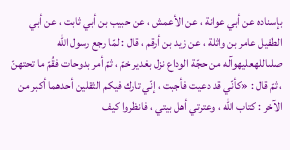بإسناده عن أبي عوانة ، عن الأعمش ، عن حبيب بن أبي ثابت ، عن أبي الطفيل عامر بن واثلة ، عن زيد بن أرقم ، قال : لمّا رجع رسول اللّه صلىاللهعليهوآله من حجّة الوداع نزل بغدير خمّ ، ثمّ أمر بدوحات فقُمّ ما تحتهنّ ، ثمّ قال : «كأنّي قد دعيت فأجبت ، إنّي تارك فيكم الثقلين أحدهما أكبر من الآخر : كتاب اللّه ، وعترتي أهل بيتي ، فانظروا كيف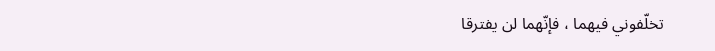تخلّفوني فيهما ، فإنّهما لن يفترقا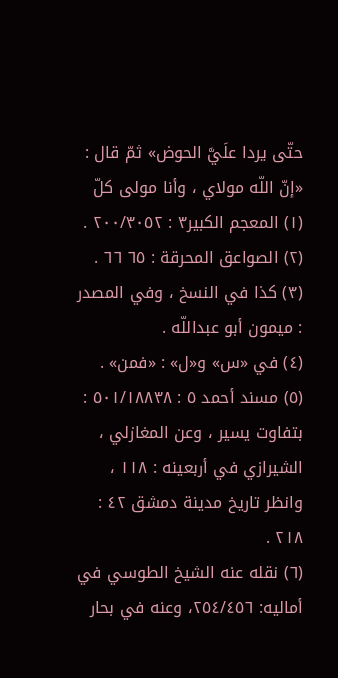حتّى يردا علَيَّ الحوض» ثمّ قال : «إنّ اللّه مولاي ، وأنا مولى كلّ
(١) المعجم الكبير٣ : ٢٠٠/٣٠٥٢ .
(٢) الصواعق المحرقة : ٦٥ ٦٦ .
(٣) كذا في النسخ ، وفي المصدر : ميمون أبو عبداللّه .
(٤) في «س» و«ل» : «فمن» .
(٥) مسند أحمد ٥ : ٥٠١/١٨٨٣٨ : بتفاوت يسير ، وعن المغازلي ، الشيرازي في أربعينه : ١١٨ ، وانظر تاريخ مدينة دمشق ٤٢ : ٢١٨ .
(٦) نقله عنه الشيخ الطوسي في أماليه: ٢٥٤/٤٥٦، وعنه في بحار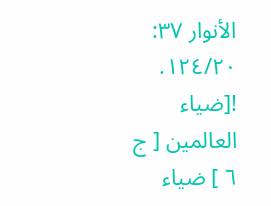الأنوار ٣٧: ١٢٤/٢٠.
![ضياء العالمين [ ج ٦ ] ضياء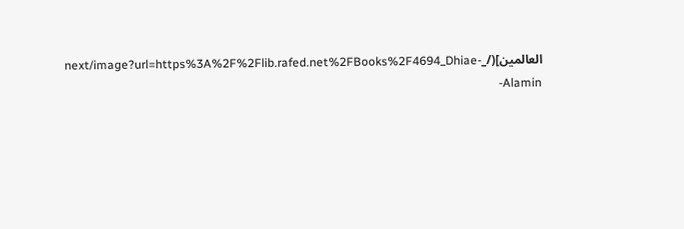العالمين](/_next/image?url=https%3A%2F%2Flib.rafed.net%2FBooks%2F4694_Dhiae-Alamin-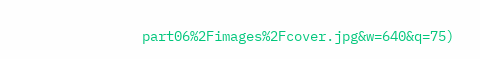part06%2Fimages%2Fcover.jpg&w=640&q=75)